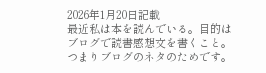2026年1月20日記載
最近私は本を読んでいる。目的はブログで読書感想文を書くこと。つまりブログのネタのためです。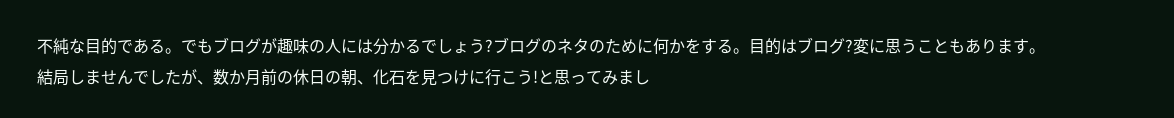不純な目的である。でもブログが趣味の人には分かるでしょう?ブログのネタのために何かをする。目的はブログ?変に思うこともあります。
結局しませんでしたが、数か月前の休日の朝、化石を見つけに行こう!と思ってみまし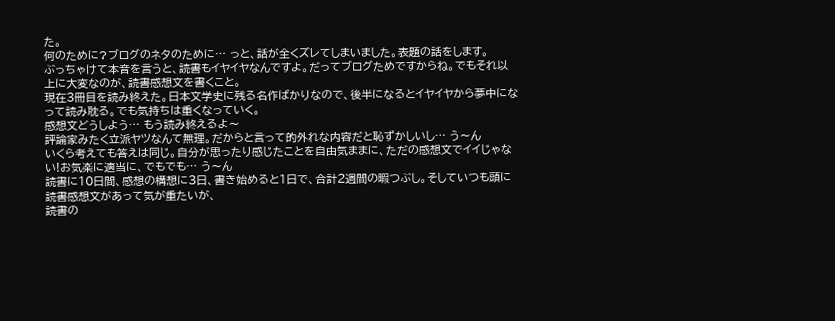た。
何のために?ブログのネタのために… っと、話が全くズレてしまいました。表題の話をします。
ぶっちゃけて本音を言うと、読書もイヤイヤなんですよ。だってブログためですからね。でもそれ以上に大変なのが、読書感想文を書くこと。
現在3冊目を読み終えた。日本文学史に残る名作ばかりなので、後半になるとイヤイヤから夢中になって読み耽る。でも気持ちは重くなっていく。
感想文どうしよう… もう読み終えるよ〜
評論家みたく立派ヤツなんて無理。だからと言って的外れな内容だと恥ずかしいし… う〜ん
いくら考えても答えは同じ。自分が思ったり感じたことを自由気ままに、ただの感想文でイイじゃない!お気楽に適当に、でもでも… う〜ん
読書に10日間、感想の構想に3日、書き始めると1日で、合計2週間の暇つぶし。そしていつも頭に読書感想文があって気が重たいが、
読書の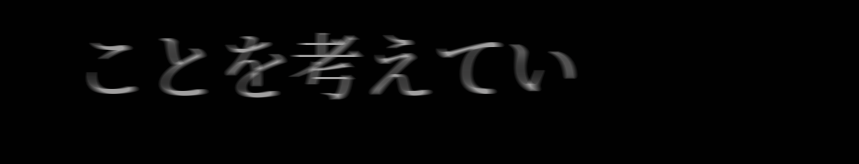ことを考えてい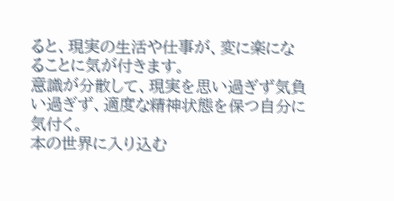ると、現実の生活や仕事が、変に楽になることに気が付きます。
意識が分散して、現実を思い過ぎず気負い過ぎず、適度な精神状態を保つ自分に気付く。
本の世界に入り込む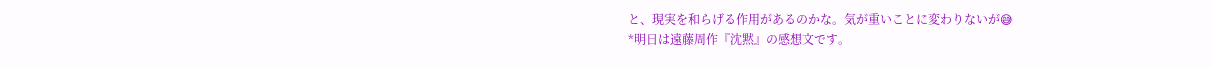と、現実を和らげる作用があるのかな。気が重いことに変わりないが😅
*明日は遠藤周作『沈黙』の感想文です。